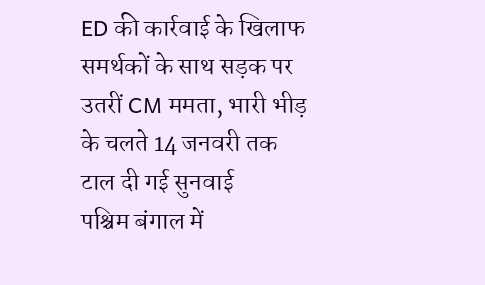ED की कार्रवाई के खिलाफ समर्थकों के साथ सड़क पर उतरीं CM ममता, भारी भीड़ के चलते 14 जनवरी तक टाल दी गई सुनवाई
पश्चिम बंगाल में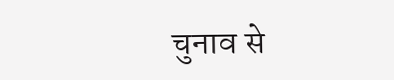चुनाव से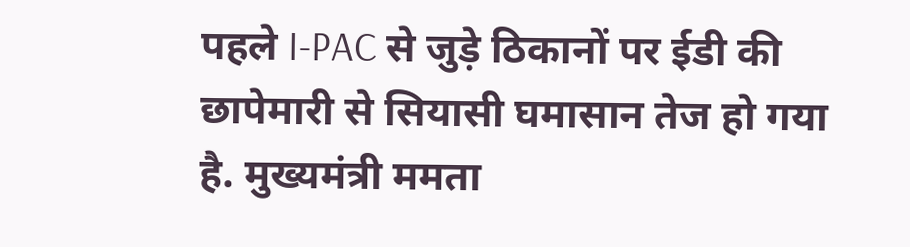पहले I-PAC से जुड़े ठिकानों पर ईडी की छापेमारी से सियासी घमासान तेज हो गया है. मुख्यमंत्री ममता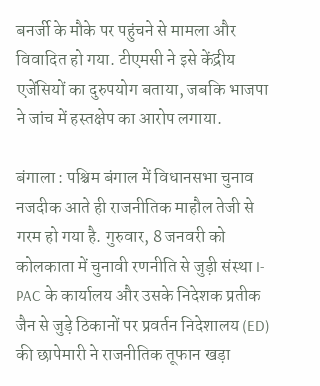बनर्जी के मौके पर पहुंचने से मामला और विवादित हो गया. टीएमसी ने इसे केंद्रीय एजेंसियों का दुरुपयोग बताया, जबकि भाजपा ने जांच में हस्तक्षेप का आरोप लगाया.

बंगाला : पश्चिम बंगाल में विधानसभा चुनाव नजदीक आते ही राजनीतिक माहौल तेजी से गरम हो गया है. गुरुवार, 8 जनवरी को कोलकाता में चुनावी रणनीति से जुड़ी संस्था I-PAC के कार्यालय और उसके निदेशक प्रतीक जैन से जुड़े ठिकानों पर प्रवर्तन निदेशालय (ED) की छापेमारी ने राजनीतिक तूफान खड़ा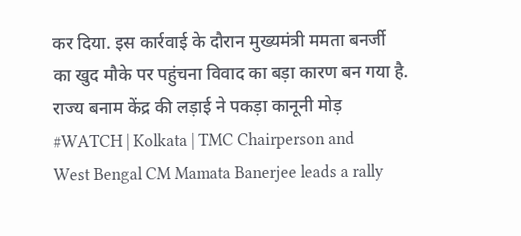कर दिया. इस कार्रवाई के दौरान मुख्यमंत्री ममता बनर्जी का खुद मौके पर पहुंचना विवाद का बड़ा कारण बन गया है.
राज्य बनाम केंद्र की लड़ाई ने पकड़ा कानूनी मोड़
#WATCH | Kolkata | TMC Chairperson and West Bengal CM Mamata Banerjee leads a rally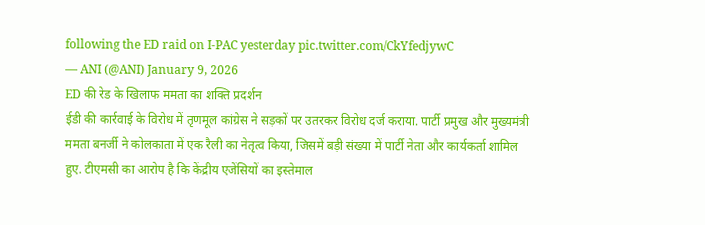following the ED raid on I-PAC yesterday pic.twitter.com/CkYfedjywC
— ANI (@ANI) January 9, 2026
ED की रेड के खिलाफ ममता का शक्ति प्रदर्शन
ईडी की कार्रवाई के विरोध में तृणमूल कांग्रेस ने सड़कों पर उतरकर विरोध दर्ज कराया. पार्टी प्रमुख और मुख्यमंत्री ममता बनर्जी ने कोलकाता में एक रैली का नेतृत्व किया, जिसमें बड़ी संख्या में पार्टी नेता और कार्यकर्ता शामिल हुए. टीएमसी का आरोप है कि केंद्रीय एजेंसियों का इस्तेमाल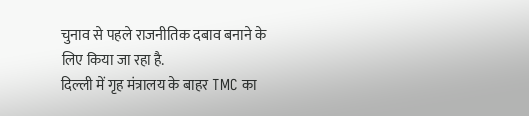चुनाव से पहले राजनीतिक दबाव बनाने के लिए किया जा रहा है.
दिल्ली में गृह मंत्रालय के बाहर TMC का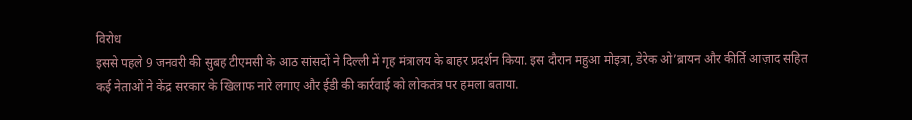विरोध
इससे पहले 9 जनवरी की सुबह टीएमसी के आठ सांसदों ने दिल्ली में गृह मंत्रालय के बाहर प्रदर्शन किया. इस दौरान महुआ मोइत्रा, डेरेक ओ’ब्रायन और कीर्ति आज़ाद सहित कई नेताओं ने केंद्र सरकार के खिलाफ नारे लगाए और ईडी की कार्रवाई को लोकतंत्र पर हमला बताया.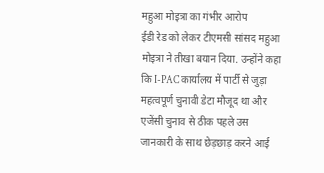महुआ मोइत्रा का गंभीर आरोप
ईडी रेड को लेकर टीएमसी सांसद महुआ मोइत्रा ने तीखा बयान दिया. उन्होंने कहा कि I-PAC कार्यालय में पार्टी से जुड़ा महत्वपूर्ण चुनावी डेटा मौजूद था और एजेंसी चुनाव से ठीक पहले उस जानकारी के साथ छेड़छाड़ करने आई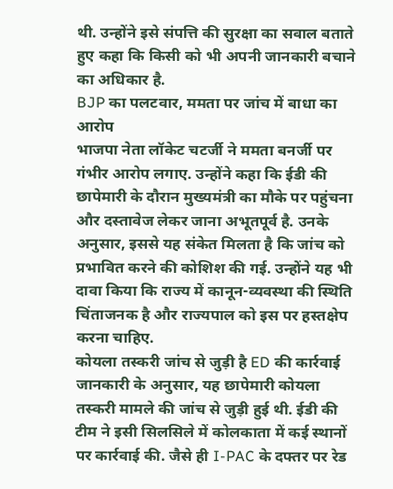थी. उन्होंने इसे संपत्ति की सुरक्षा का सवाल बताते हुए कहा कि किसी को भी अपनी जानकारी बचाने का अधिकार है.
BJP का पलटवार, ममता पर जांच में बाधा का आरोप
भाजपा नेता लॉकेट चटर्जी ने ममता बनर्जी पर गंभीर आरोप लगाए. उन्होंने कहा कि ईडी की छापेमारी के दौरान मुख्यमंत्री का मौके पर पहुंचना और दस्तावेज लेकर जाना अभूतपूर्व है. उनके अनुसार, इससे यह संकेत मिलता है कि जांच को प्रभावित करने की कोशिश की गई. उन्होंने यह भी दावा किया कि राज्य में कानून-व्यवस्था की स्थिति चिंताजनक है और राज्यपाल को इस पर हस्तक्षेप करना चाहिए.
कोयला तस्करी जांच से जुड़ी है ED की कार्रवाई
जानकारी के अनुसार, यह छापेमारी कोयला तस्करी मामले की जांच से जुड़ी हुई थी. ईडी की टीम ने इसी सिलसिले में कोलकाता में कई स्थानों पर कार्रवाई की. जैसे ही I-PAC के दफ्तर पर रेड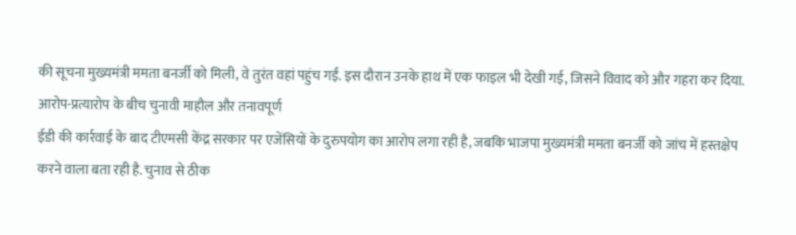की सूचना मुख्यमंत्री ममता बनर्जी को मिली, वे तुरंत वहां पहुंच गईं. इस दौरान उनके हाथ में एक फाइल भी देखी गई, जिसने विवाद को और गहरा कर दिया.
आरोप-प्रत्यारोप के बीच चुनावी माहौल और तनावपूर्ण
ईडी की कार्रवाई के बाद टीएमसी केंद्र सरकार पर एजेंसियों के दुरुपयोग का आरोप लगा रही है, जबकि भाजपा मुख्यमंत्री ममता बनर्जी को जांच में हस्तक्षेप करने वाला बता रही है. चुनाव से ठीक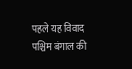पहले यह विवाद पश्चिम बंगाल की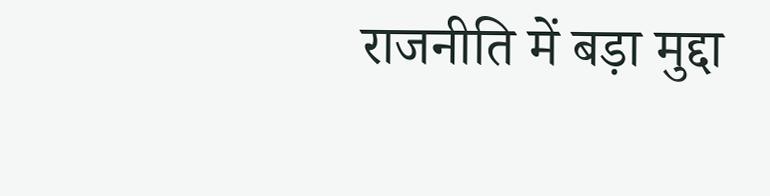राजनीति में बड़ा मुद्दा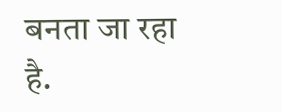बनता जा रहा है.